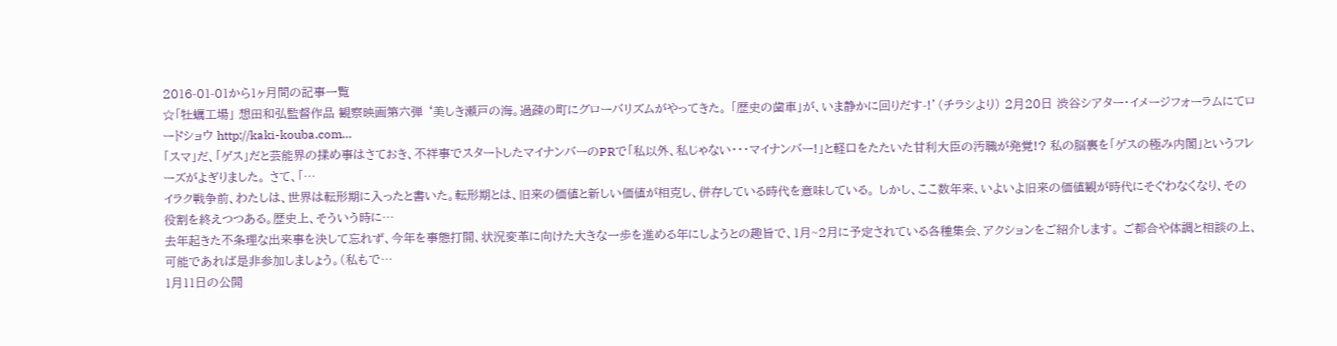2016-01-01から1ヶ月間の記事一覧
☆「牡蠣工場」 想田和弘監督作品 観察映画第六弾 ‘美しき瀬戸の海。過疎の町にグローバリズムがやってきた。 「歴史の歯車」が、いま静かに回りだす-!’(チラシより) 2月20日 渋谷シアター・イメージフォーラムにてロードショウ http://kaki-kouba.com…
「スマ」だ、「ゲス」だと芸能界の揉め事はさておき、不祥事でスタートしたマイナンバーのPRで「私以外、私じゃない・・・マイナンバー!」と軽口をたたいた甘利大臣の汚職が発覚!? 私の脳裏を「ゲスの極み内閣」というフレーズがよぎりました。 さて、「…
イラク戦争前、わたしは、世界は転形期に入ったと書いた。転形期とは、旧来の価値と新しい価値が相克し、併存している時代を意味している。 しかし、ここ数年来、いよいよ旧来の価値観が時代にそぐわなくなり、その役割を終えつつある。歴史上、そういう時に…
去年起きた不条理な出来事を決して忘れず、今年を事態打開、状況変革に向けた大きな一歩を進める年にしようとの趣旨で、1月~2月に予定されている各種集会、アクションをご紹介します。 ご都合や体調と相談の上、可能であれば是非参加しましょう。(私もで…
1月11日の公開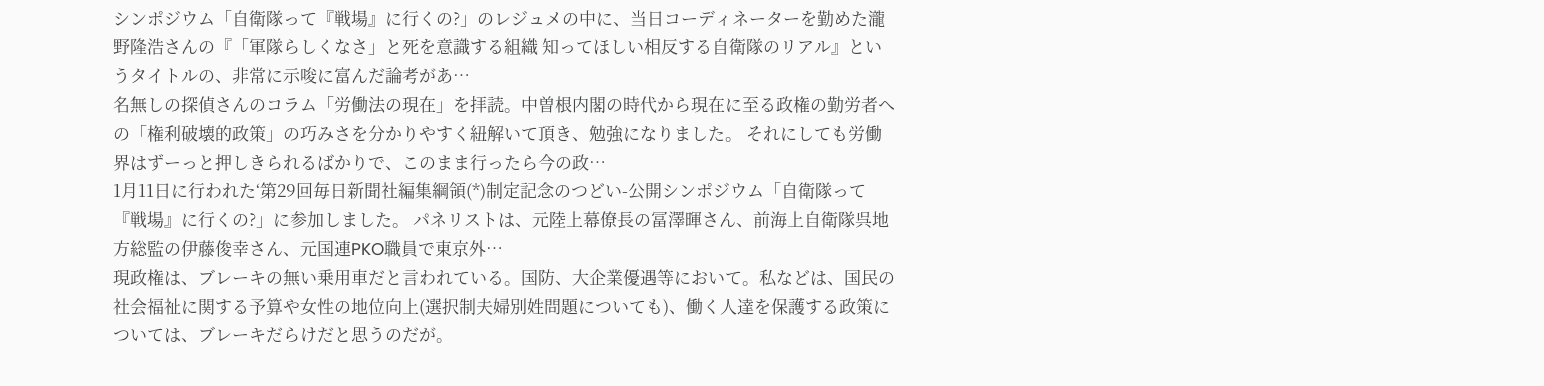シンポジウム「自衛隊って『戦場』に行くの?」のレジュメの中に、当日コーディネーターを勤めた瀧野隆浩さんの『「軍隊らしくなさ」と死を意識する組織 知ってほしい相反する自衛隊のリアル』というタイトルの、非常に示唆に富んだ論考があ…
名無しの探偵さんのコラム「労働法の現在」を拝読。中曽根内閣の時代から現在に至る政権の勤労者への「権利破壊的政策」の巧みさを分かりやすく紐解いて頂き、勉強になりました。 それにしても労働界はずーっと押しきられるばかりで、このまま行ったら今の政…
1月11日に行われた‘第29回毎日新聞社編集綱領(*)制定記念のつどい-公開シンポジウム「自衛隊って『戦場』に行くの?」に参加しました。 パネリストは、元陸上幕僚長の冨澤暉さん、前海上自衛隊呉地方総監の伊藤俊幸さん、元国連PKO職員で東京外…
現政権は、ブレーキの無い乗用車だと言われている。国防、大企業優遇等において。私などは、国民の社会福祉に関する予算や女性の地位向上(選択制夫婦別姓問題についても)、働く人達を保護する政策については、ブレーキだらけだと思うのだが。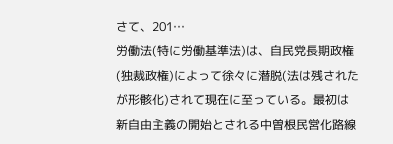さて、201…
労働法(特に労働基準法)は、自民党長期政権(独裁政権)によって徐々に潜脱(法は残されたが形骸化)されて現在に至っている。最初は新自由主義の開始とされる中曽根民営化路線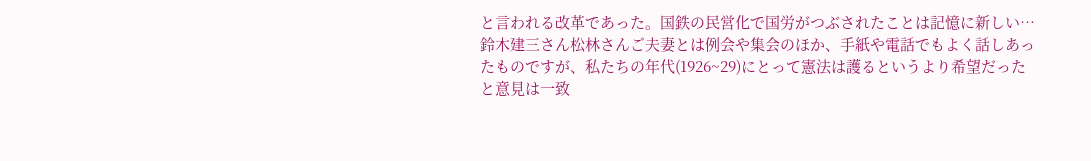と言われる改革であった。国鉄の民営化で国労がつぶされたことは記憶に新しい…
鈴木建三さん松林さんご夫妻とは例会や集会のほか、手紙や電話でもよく話しあったものですが、私たちの年代(1926~29)にとって憲法は護るというより希望だったと意見は一致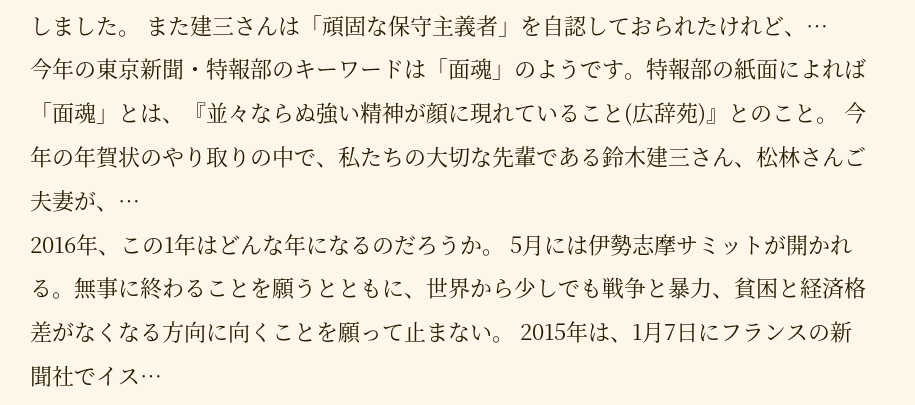しました。 また建三さんは「頑固な保守主義者」を自認しておられたけれど、…
今年の東京新聞・特報部のキーワードは「面魂」のようです。特報部の紙面によれば「面魂」とは、『並々ならぬ強い精神が顔に現れていること(広辞苑)』とのこと。 今年の年賀状のやり取りの中で、私たちの大切な先輩である鈴木建三さん、松林さんご夫妻が、…
2016年、この1年はどんな年になるのだろうか。 5月には伊勢志摩サミットが開かれる。無事に終わることを願うとともに、世界から少しでも戦争と暴力、貧困と経済格差がなくなる方向に向くことを願って止まない。 2015年は、1月7日にフランスの新聞社でイス…